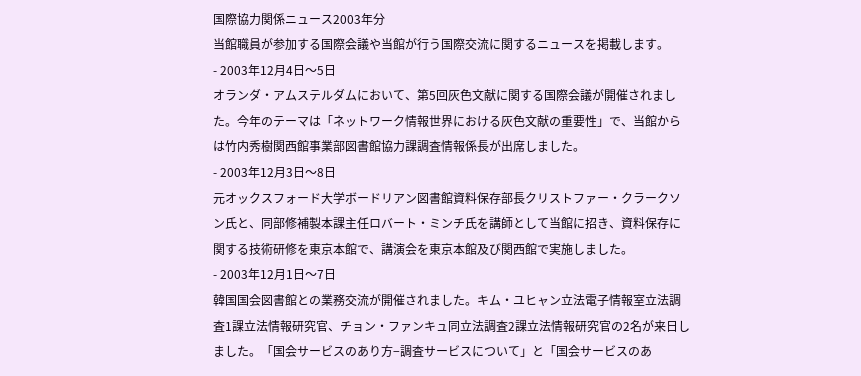国際協力関係ニュース2003年分
当館職員が参加する国際会議や当館が行う国際交流に関するニュースを掲載します。
- 2003年12月4日〜5日
オランダ・アムステルダムにおいて、第5回灰色文献に関する国際会議が開催されました。今年のテーマは「ネットワーク情報世界における灰色文献の重要性」で、当館からは竹内秀樹関西館事業部図書館協力課調査情報係長が出席しました。
- 2003年12月3日〜8日
元オックスフォード大学ボードリアン図書館資料保存部長クリストファー・クラークソン氏と、同部修補製本課主任ロバート・ミンチ氏を講師として当館に招き、資料保存に関する技術研修を東京本館で、講演会を東京本館及び関西館で実施しました。
- 2003年12月1日〜7日
韓国国会図書館との業務交流が開催されました。キム・ユヒャン立法電子情報室立法調査1課立法情報研究官、チョン・ファンキュ同立法調査2課立法情報研究官の2名が来日しました。「国会サービスのあり方−調査サービスについて」と「国会サービスのあ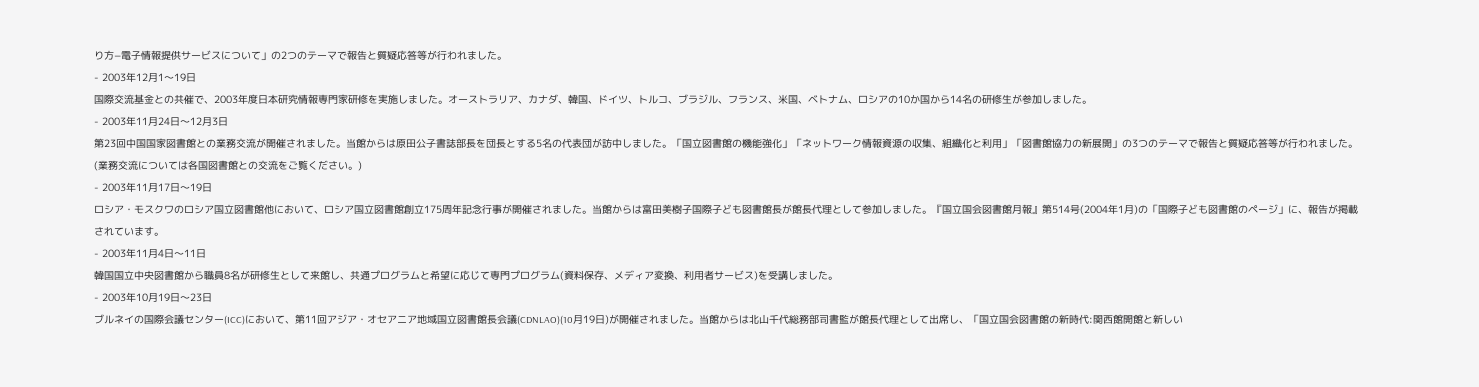り方−電子情報提供サービスについて」の2つのテーマで報告と質疑応答等が行われました。
- 2003年12月1〜19日
国際交流基金との共催で、2003年度日本研究情報専門家研修を実施しました。オーストラリア、カナダ、韓国、ドイツ、トルコ、ブラジル、フランス、米国、ベトナム、ロシアの10か国から14名の研修生が参加しました。
- 2003年11月24日〜12月3日
第23回中国国家図書館との業務交流が開催されました。当館からは原田公子書誌部長を団長とする5名の代表団が訪中しました。「国立図書館の機能強化」「ネットワーク情報資源の収集、組織化と利用」「図書館協力の新展開」の3つのテーマで報告と質疑応答等が行われました。(業務交流については各国図書館との交流をご覧ください。)
- 2003年11月17日〜19日
ロシア・モスクワのロシア国立図書館他において、ロシア国立図書館創立175周年記念行事が開催されました。当館からは富田美樹子国際子ども図書館長が館長代理として参加しました。『国立国会図書館月報』第514号(2004年1月)の「国際子ども図書館のページ」に、報告が掲載されています。
- 2003年11月4日〜11日
韓国国立中央図書館から職員8名が研修生として来館し、共通プログラムと希望に応じて専門プログラム(資料保存、メディア変換、利用者サービス)を受講しました。
- 2003年10月19日〜23日
ブルネイの国際会議センター(ICC)において、第11回アジア・オセアニア地域国立図書館長会議(CDNLAO)(10月19日)が開催されました。当館からは北山千代総務部司書監が館長代理として出席し、「国立国会図書館の新時代:関西館開館と新しい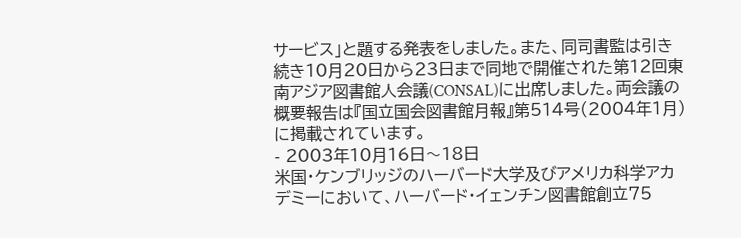サービス」と題する発表をしました。また、同司書監は引き続き10月20日から23日まで同地で開催された第12回東南アジア図書館人会議(CONSAL)に出席しました。両会議の概要報告は『国立国会図書館月報』第514号(2004年1月)に掲載されています。
- 2003年10月16日〜18日
米国・ケンブリッジのハーバード大学及びアメリカ科学アカデミーにおいて、ハーバード・イェンチン図書館創立75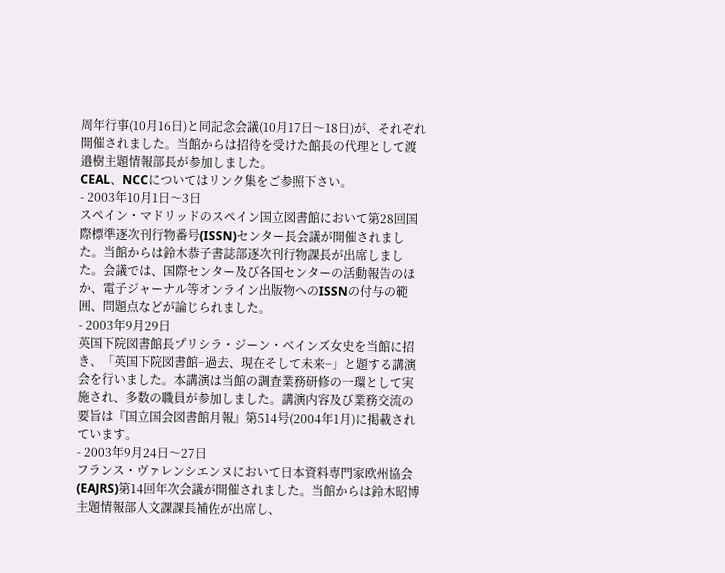周年行事(10月16日)と同記念会議(10月17日〜18日)が、それぞれ開催されました。当館からは招待を受けた館長の代理として渡邉樹主題情報部長が参加しました。
CEAL、NCCについてはリンク集をご参照下さい。
- 2003年10月1日〜3日
スペイン・マドリッドのスペイン国立図書館において第28回国際標準逐次刊行物番号(ISSN)センター長会議が開催されました。当館からは鈴木恭子書誌部逐次刊行物課長が出席しました。会議では、国際センター及び各国センターの活動報告のほか、電子ジャーナル等オンライン出版物へのISSNの付与の範囲、問題点などが論じられました。
- 2003年9月29日
英国下院図書館長プリシラ・ジーン・ベインズ女史を当館に招き、「英国下院図書館−過去、現在そして未来−」と題する講演会を行いました。本講演は当館の調査業務研修の一環として実施され、多数の職員が参加しました。講演内容及び業務交流の要旨は『国立国会図書館月報』第514号(2004年1月)に掲載されています。
- 2003年9月24日〜27日
フランス・ヴァレンシエンヌにおいて日本資料専門家欧州協会(EAJRS)第14回年次会議が開催されました。当館からは鈴木昭博主題情報部人文課課長補佐が出席し、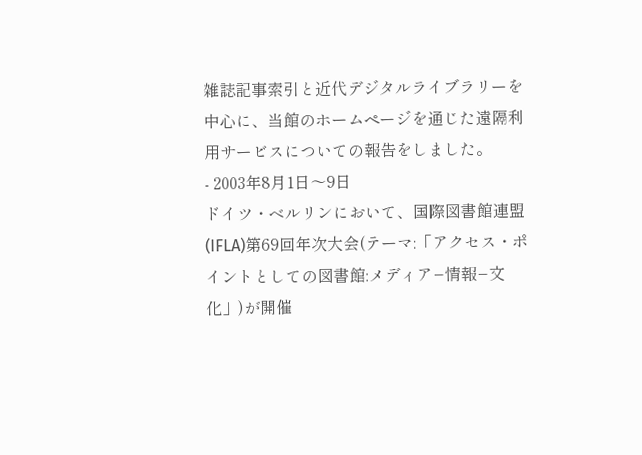雑誌記事索引と近代デジタルライブラリーを中心に、当館のホームページを通じた遠隔利用サービスについての報告をしました。
- 2003年8月1日〜9日
ドイツ・ベルリンにおいて、国際図書館連盟(IFLA)第69回年次大会(テーマ:「アクセス・ポイントとしての図書館:メディア−情報−文化」)が開催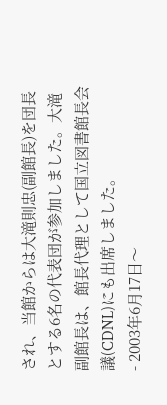され、当館からは大滝則忠(副館長)を団長とする6名の代表団が参加しました。大滝副館長は、館長代理として国立図書館長会議(CDNL)にも出席しました。
- 2003年6月17日〜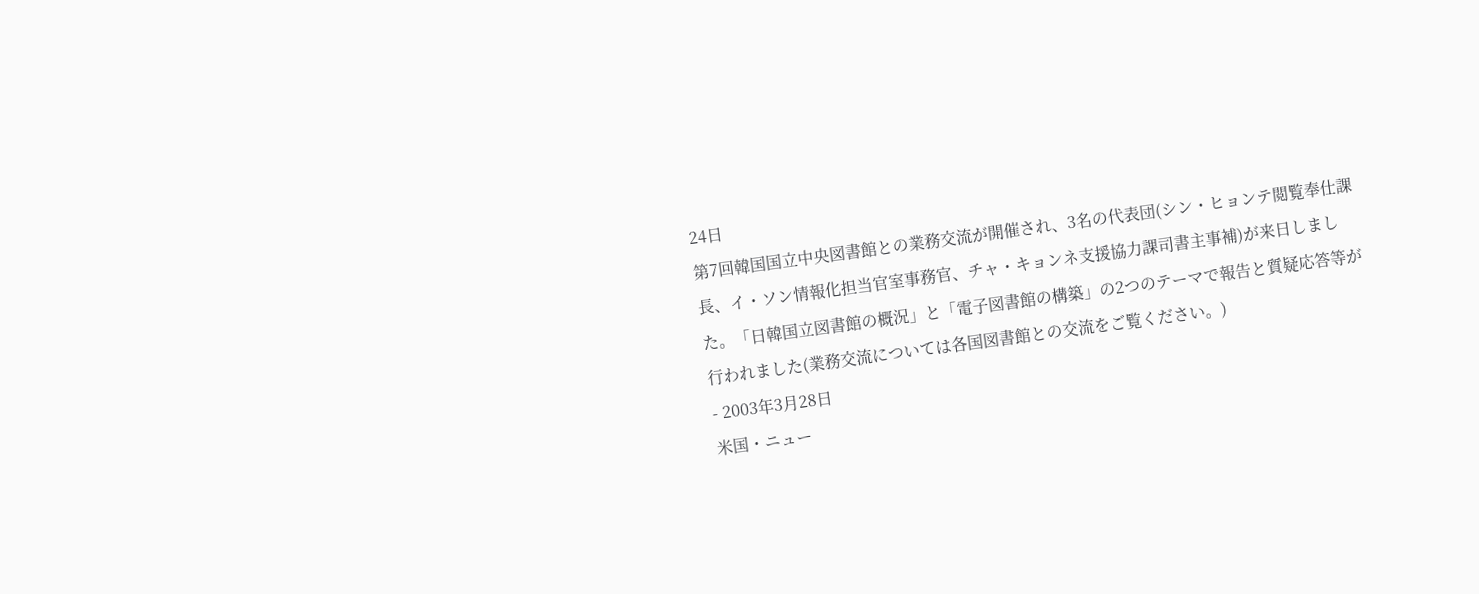24日
第7回韓国国立中央図書館との業務交流が開催され、3名の代表団(シン・ヒョンテ閲覧奉仕課長、イ・ソン情報化担当官室事務官、チャ・キョンネ支援協力課司書主事補)が来日しました。「日韓国立図書館の概況」と「電子図書館の構築」の2つのテーマで報告と質疑応答等が行われました(業務交流については各国図書館との交流をご覧ください。)
- 2003年3月28日
米国・ニュー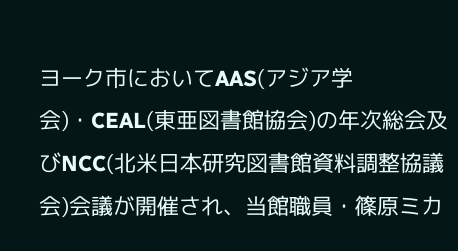ヨーク市においてAAS(アジア学会)・CEAL(東亜図書館協会)の年次総会及びNCC(北米日本研究図書館資料調整協議会)会議が開催され、当館職員・篠原ミカ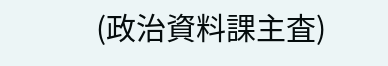(政治資料課主査)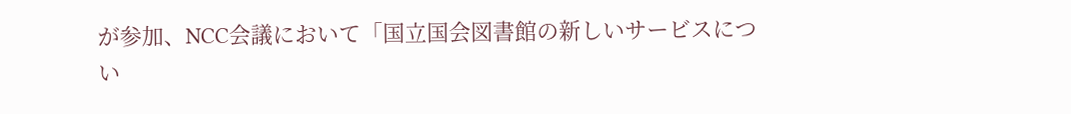が参加、NCC会議において「国立国会図書館の新しいサービスについ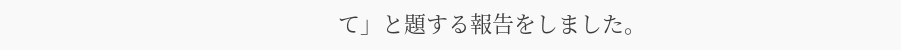て」と題する報告をしました。